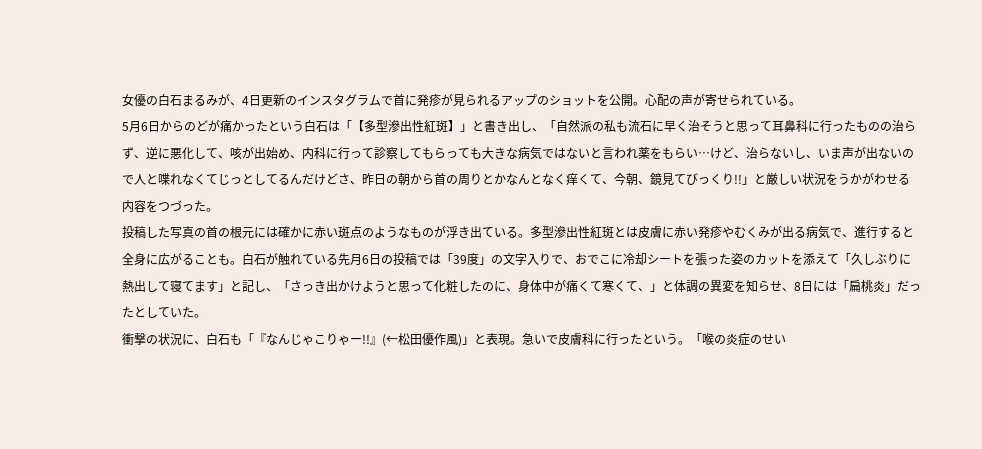女優の白石まるみが、4日更新のインスタグラムで首に発疹が見られるアップのショットを公開。心配の声が寄せられている。
5月6日からのどが痛かったという白石は「【多型滲出性紅斑】」と書き出し、「自然派の私も流石に早く治そうと思って耳鼻科に行ったものの治らず、逆に悪化して、咳が出始め、内科に行って診察してもらっても大きな病気ではないと言われ薬をもらい…けど、治らないし、いま声が出ないので人と喋れなくてじっとしてるんだけどさ、昨日の朝から首の周りとかなんとなく痒くて、今朝、鏡見てびっくり!!」と厳しい状況をうかがわせる内容をつづった。
投稿した写真の首の根元には確かに赤い斑点のようなものが浮き出ている。多型滲出性紅斑とは皮膚に赤い発疹やむくみが出る病気で、進行すると全身に広がることも。白石が触れている先月6日の投稿では「39度」の文字入りで、おでこに冷却シートを張った姿のカットを添えて「久しぶりに熱出して寝てます」と記し、「さっき出かけようと思って化粧したのに、身体中が痛くて寒くて、」と体調の異変を知らせ、8日には「扁桃炎」だったとしていた。
衝撃の状況に、白石も「『なんじゃこりゃー!!』(←松田優作風)」と表現。急いで皮膚科に行ったという。「喉の炎症のせい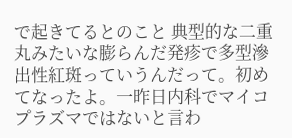で起きてるとのこと 典型的な二重丸みたいな膨らんだ発疹で多型滲出性紅斑っていうんだって。初めてなったよ。一昨日内科でマイコプラズマではないと言わ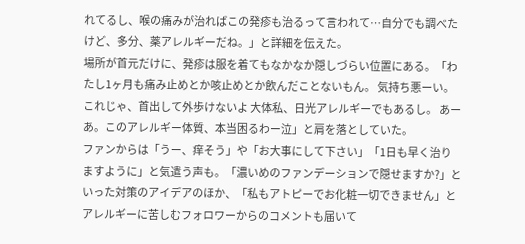れてるし、喉の痛みが治ればこの発疹も治るって言われて…自分でも調べたけど、多分、薬アレルギーだね。」と詳細を伝えた。
場所が首元だけに、発疹は服を着てもなかなか隠しづらい位置にある。「わたし1ヶ月も痛み止めとか咳止めとか飲んだことないもん。 気持ち悪ーい。これじゃ、首出して外歩けないよ 大体私、日光アレルギーでもあるし。 あーあ。このアレルギー体質、本当困るわー泣」と肩を落としていた。
ファンからは「うー、痒そう」や「お大事にして下さい」「1日も早く治りますように」と気遣う声も。「濃いめのファンデーションで隠せますか?」といった対策のアイデアのほか、「私もアトピーでお化粧一切できません」とアレルギーに苦しむフォロワーからのコメントも届いて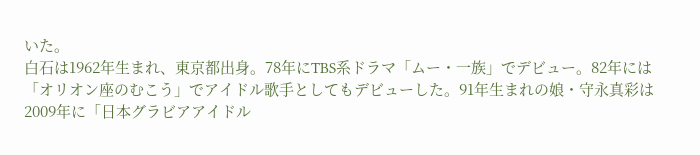いた。
白石は1962年生まれ、東京都出身。78年にTBS系ドラマ「ムー・一族」でデビュー。82年には「オリオン座のむこう」でアイドル歌手としてもデビューした。91年生まれの娘・守永真彩は2009年に「日本グラビアアイドル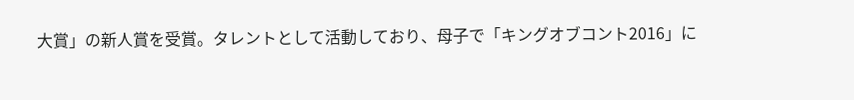大賞」の新人賞を受賞。タレントとして活動しており、母子で「キングオブコント2016」に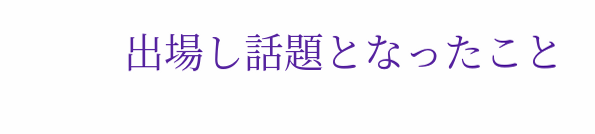出場し話題となったこと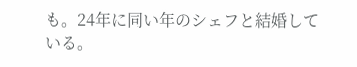も。24年に同い年のシェフと結婚している。